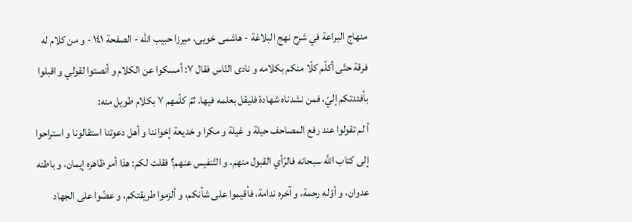منهاج البراعة في شرح نهج البلاغة - هاشمى خويى، ميرزا حبيب الله - الصفحة ١٤١ - و من كلام له
فرقة حتّى أكلّم كلّا منكم بكلامه و نادى النّاس فقال ٧: أمسكوا عن الكلام و أنصتوا لقولي و اقبلوا بأفئدتكم إليّ، فمن نشدناه شهادة فليقل بعلمه فيها. ثمّ كلّمهم ٧ بكلام طويل منه:
أ لم تقولوا عند رفع المصاحف حيلة و غيلة و مكرا و خديعة إخواننا و أهل دعوتنا استقالونا و استراحوا إلى كتاب اللَّه سبحانه فالرّأي القبول منهم، و التّنفيس عنهم؟ فقلت لكم: هذا أمر ظاهره إيمان، و باطنه عدوان، و أوّله رحمة، و آخره ندامة، فأقيموا على شأنكم، و ألزموا طريقتكم، و عضّوا على الجهاد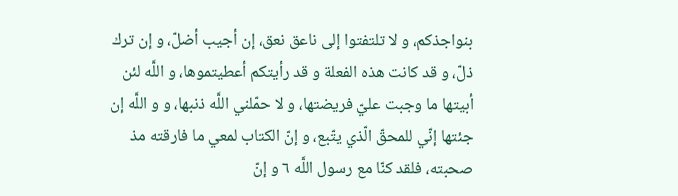بنواجذكم، و لا تلتفتوا إلى ناعق نعق، إن أجيب أضلّ، و إن ترك ذلّ، و قد كانت هذه الفعلة و قد رأيتكم أعطيتموها، و اللَّه لئن أبيتها ما وجبت عليّ فريضتها، و لا حمّلني اللَّه ذنبها، و و اللَّه إن جئتها إنّي للمحقّ الّذي يتّبع، و إنّ الكتاب لمعي ما فارقته مذ صحبته، فلقد كنّا مع رسول اللَّه ٦ و إنّ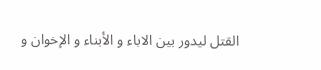القتل ليدور بين الاباء و الأبناء و الإخوان و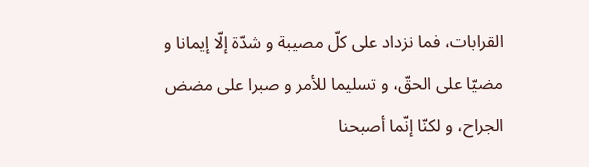القرابات، فما نزداد على كلّ مصيبة و شدّة إلّا إيمانا و مضيّا على الحقّ، و تسليما للأمر و صبرا على مضض الجراح، و لكنّا إنّما أصبحنا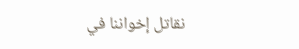نقاتل إخواننا في